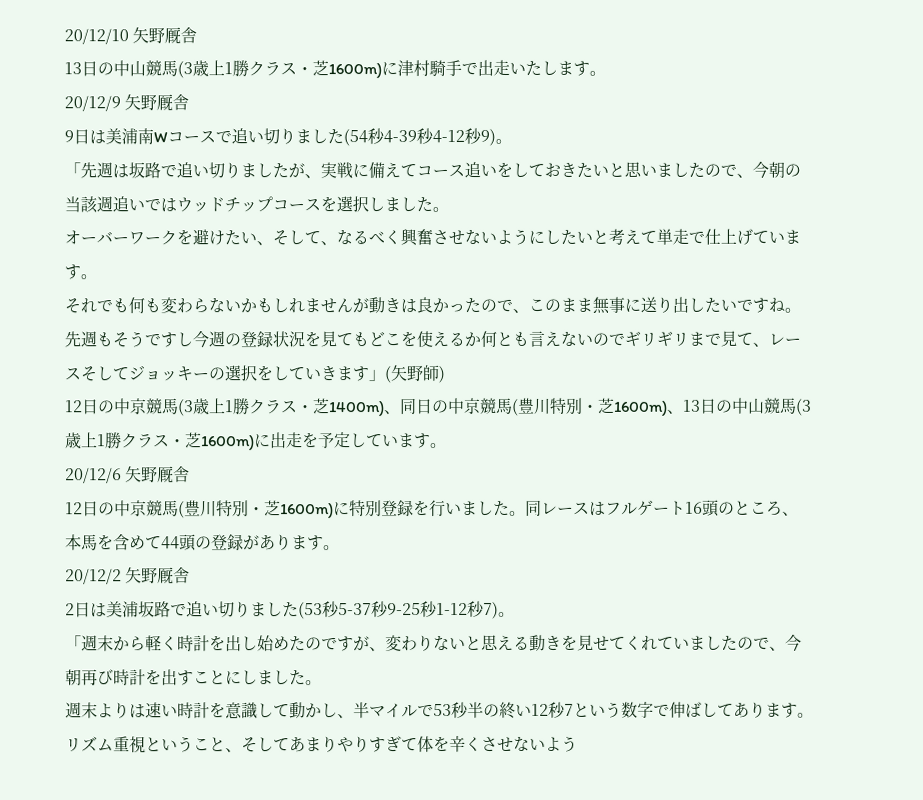20/12/10 矢野厩舎
13日の中山競馬(3歳上1勝クラス・芝1600m)に津村騎手で出走いたします。
20/12/9 矢野厩舎
9日は美浦南Wコースで追い切りました(54秒4-39秒4-12秒9)。
「先週は坂路で追い切りましたが、実戦に備えてコース追いをしておきたいと思いましたので、今朝の当該週追いではウッドチップコースを選択しました。
オーバーワークを避けたい、そして、なるべく興奮させないようにしたいと考えて単走で仕上げています。
それでも何も変わらないかもしれませんが動きは良かったので、このまま無事に送り出したいですね。
先週もそうですし今週の登録状況を見てもどこを使えるか何とも言えないのでギリギリまで見て、レースそしてジョッキーの選択をしていきます」(矢野師)
12日の中京競馬(3歳上1勝クラス・芝1400m)、同日の中京競馬(豊川特別・芝1600m)、13日の中山競馬(3歳上1勝クラス・芝1600m)に出走を予定しています。
20/12/6 矢野厩舎
12日の中京競馬(豊川特別・芝1600m)に特別登録を行いました。同レースはフルゲート16頭のところ、本馬を含めて44頭の登録があります。
20/12/2 矢野厩舎
2日は美浦坂路で追い切りました(53秒5-37秒9-25秒1-12秒7)。
「週末から軽く時計を出し始めたのですが、変わりないと思える動きを見せてくれていましたので、今朝再び時計を出すことにしました。
週末よりは速い時計を意識して動かし、半マイルで53秒半の終い12秒7という数字で伸ばしてあります。
リズム重視ということ、そしてあまりやりすぎて体を辛くさせないよう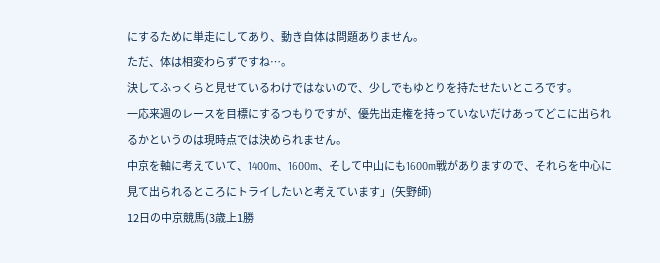にするために単走にしてあり、動き自体は問題ありません。
ただ、体は相変わらずですね…。
決してふっくらと見せているわけではないので、少しでもゆとりを持たせたいところです。
一応来週のレースを目標にするつもりですが、優先出走権を持っていないだけあってどこに出られるかというのは現時点では決められません。
中京を軸に考えていて、1400m、1600m、そして中山にも1600m戦がありますので、それらを中心に見て出られるところにトライしたいと考えています」(矢野師)
12日の中京競馬(3歳上1勝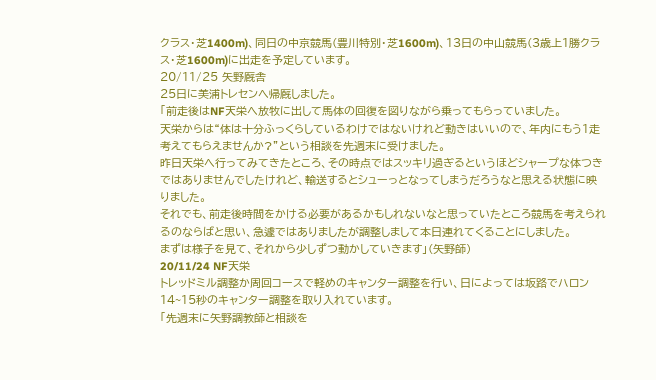クラス・芝1400m)、同日の中京競馬(豊川特別・芝1600m)、13日の中山競馬(3歳上1勝クラス・芝1600m)に出走を予定しています。
20/11/25 矢野厩舎
25日に美浦トレセンへ帰厩しました。
「前走後はNF天栄へ放牧に出して馬体の回復を図りながら乗ってもらっていました。
天栄からは“体は十分ふっくらしているわけではないけれど動きはいいので、年内にもう1走考えてもらえませんか?”という相談を先週末に受けました。
昨日天栄へ行ってみてきたところ、その時点ではスッキリ過ぎるというほどシャープな体つきではありませんでしたけれど、輸送するとシューっとなってしまうだろうなと思える状態に映りました。
それでも、前走後時間をかける必要があるかもしれないなと思っていたところ競馬を考えられるのならばと思い、急遽ではありましたが調整しまして本日連れてくることにしました。
まずは様子を見て、それから少しずつ動かしていきます」(矢野師)
20/11/24 NF天栄
トレッドミル調整か周回コースで軽めのキャンター調整を行い、日によっては坂路でハロン14~15秒のキャンター調整を取り入れています。
「先週末に矢野調教師と相談を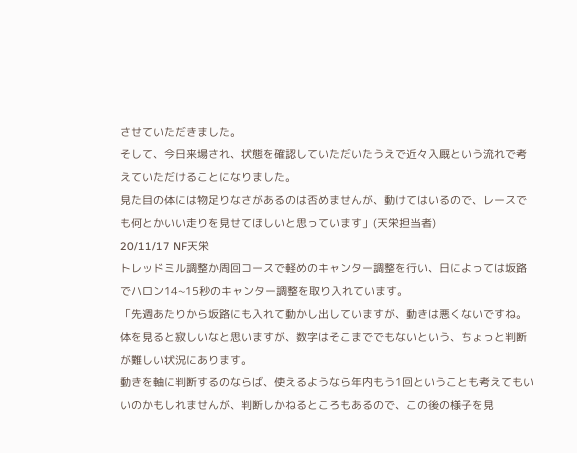させていただきました。
そして、今日来場され、状態を確認していただいたうえで近々入厩という流れで考えていただけることになりました。
見た目の体には物足りなさがあるのは否めませんが、動けてはいるので、レースでも何とかいい走りを見せてほしいと思っています」(天栄担当者)
20/11/17 NF天栄
トレッドミル調整か周回コースで軽めのキャンター調整を行い、日によっては坂路でハロン14~15秒のキャンター調整を取り入れています。
「先週あたりから坂路にも入れて動かし出していますが、動きは悪くないですね。
体を見ると寂しいなと思いますが、数字はそこまででもないという、ちょっと判断が難しい状況にあります。
動きを軸に判断するのならば、使えるようなら年内もう1回ということも考えてもいいのかもしれませんが、判断しかねるところもあるので、この後の様子を見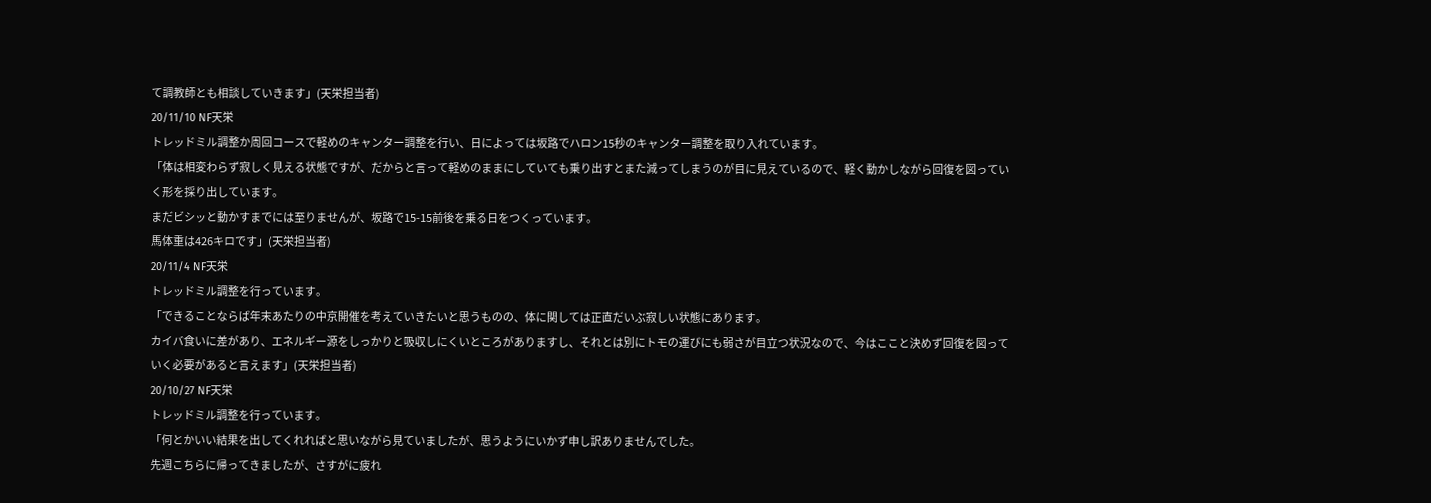て調教師とも相談していきます」(天栄担当者)
20/11/10 NF天栄
トレッドミル調整か周回コースで軽めのキャンター調整を行い、日によっては坂路でハロン15秒のキャンター調整を取り入れています。
「体は相変わらず寂しく見える状態ですが、だからと言って軽めのままにしていても乗り出すとまた減ってしまうのが目に見えているので、軽く動かしながら回復を図っていく形を採り出しています。
まだビシッと動かすまでには至りませんが、坂路で15-15前後を乗る日をつくっています。
馬体重は426キロです」(天栄担当者)
20/11/4 NF天栄
トレッドミル調整を行っています。
「できることならば年末あたりの中京開催を考えていきたいと思うものの、体に関しては正直だいぶ寂しい状態にあります。
カイバ食いに差があり、エネルギー源をしっかりと吸収しにくいところがありますし、それとは別にトモの運びにも弱さが目立つ状況なので、今はここと決めず回復を図っていく必要があると言えます」(天栄担当者)
20/10/27 NF天栄
トレッドミル調整を行っています。
「何とかいい結果を出してくれればと思いながら見ていましたが、思うようにいかず申し訳ありませんでした。
先週こちらに帰ってきましたが、さすがに疲れ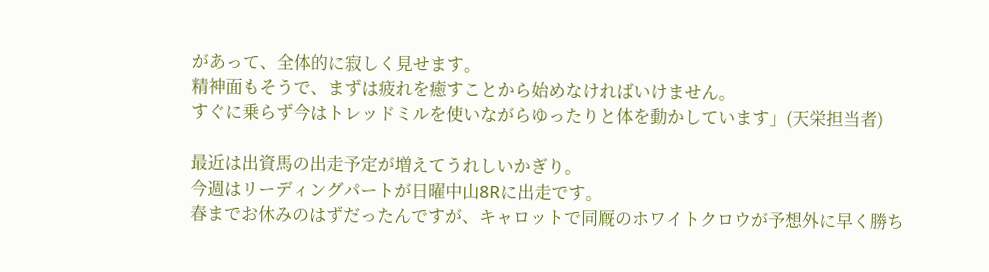があって、全体的に寂しく見せます。
精神面もそうで、まずは疲れを癒すことから始めなければいけません。
すぐに乗らず今はトレッドミルを使いながらゆったりと体を動かしています」(天栄担当者)

最近は出資馬の出走予定が増えてうれしいかぎり。
今週はリーディングパートが日曜中山8Rに出走です。
春までお休みのはずだったんですが、キャロットで同厩のホワイトクロウが予想外に早く勝ち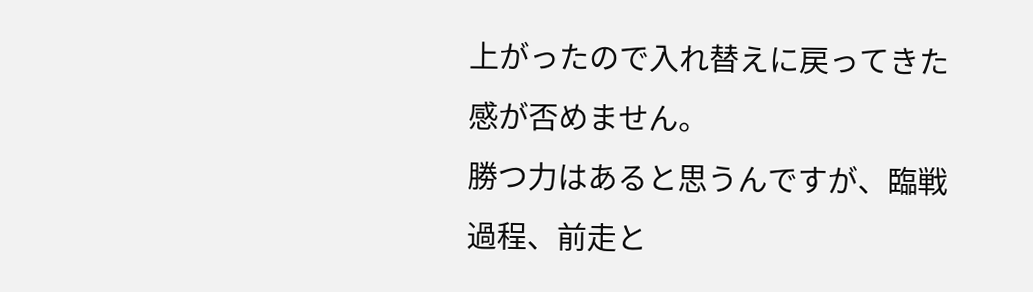上がったので入れ替えに戻ってきた感が否めません。
勝つ力はあると思うんですが、臨戦過程、前走と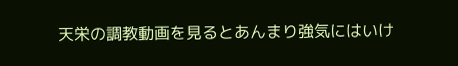天栄の調教動画を見るとあんまり強気にはいけ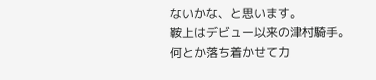ないかな、と思います。
鞍上はデビュー以来の津村騎手。
何とか落ち着かせて力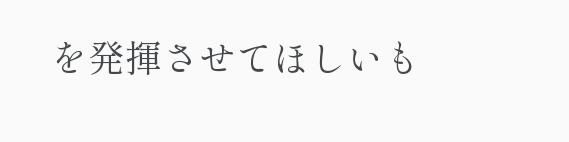を発揮させてほしいも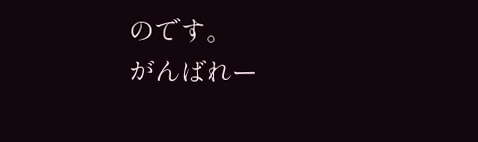のです。
がんばれー